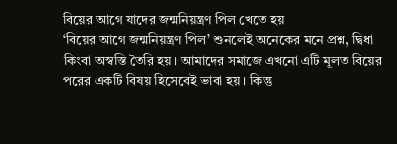বিয়ের আগে যাদের জন্মনিয়ন্ত্রণ পিল খেতে হয়
‘বিয়ের আগে জন্মনিয়ন্ত্রণ পিল’ শুনলেই অনেকের মনে প্রশ্ন, দ্বিধা কিংবা অস্বস্তি তৈরি হয়। আমাদের সমাজে এখনো এটি মূলত বিয়ের পরের একটি বিষয় হিসেবেই ভাবা হয়। কিন্তু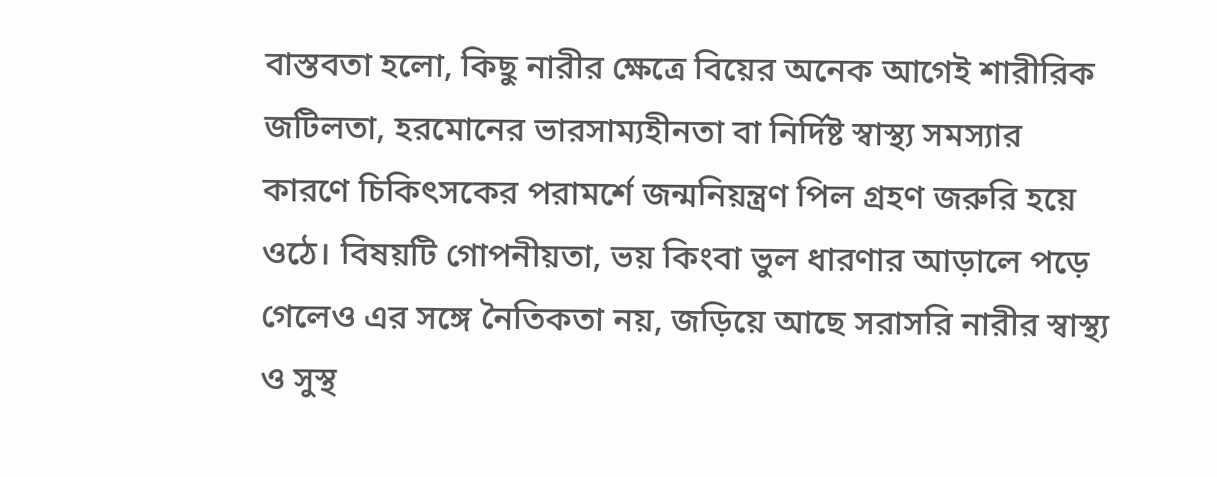বাস্তবতা হলো, কিছু নারীর ক্ষেত্রে বিয়ের অনেক আগেই শারীরিক জটিলতা, হরমোনের ভারসাম্যহীনতা বা নির্দিষ্ট স্বাস্থ্য সমস্যার কারণে চিকিৎসকের পরামর্শে জন্মনিয়ন্ত্রণ পিল গ্রহণ জরুরি হয়ে ওঠে। বিষয়টি গোপনীয়তা, ভয় কিংবা ভুল ধারণার আড়ালে পড়ে গেলেও এর সঙ্গে নৈতিকতা নয়, জড়িয়ে আছে সরাসরি নারীর স্বাস্থ্য ও সুস্থ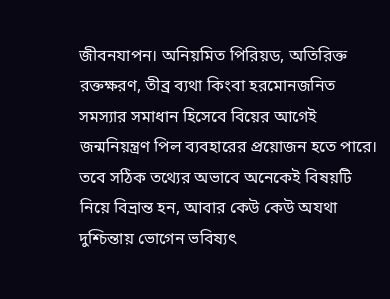জীবনযাপন। অনিয়মিত পিরিয়ড, অতিরিক্ত রক্তক্ষরণ, তীব্র ব্যথা কিংবা হরমোনজনিত সমস্যার সমাধান হিসেবে বিয়ের আগেই জন্মনিয়ন্ত্রণ পিল ব্যবহারের প্রয়োজন হতে পারে। তবে সঠিক তথ্যের অভাবে অনেকেই বিষয়টি নিয়ে বিভ্রান্ত হন, আবার কেউ কেউ অযথা দুশ্চিন্তায় ভোগেন ভবিষ্যৎ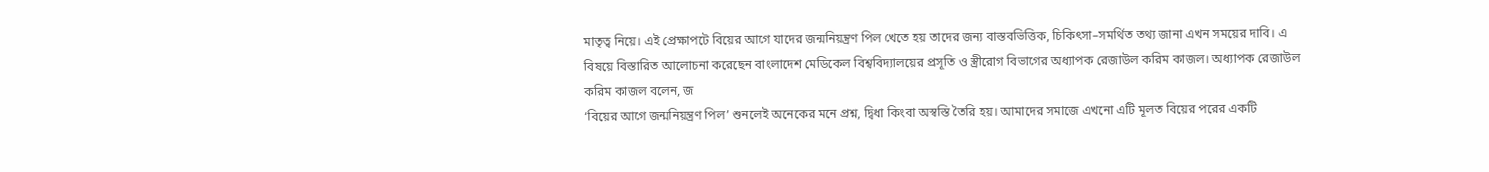মাতৃত্ব নিয়ে। এই প্রেক্ষাপটে বিয়ের আগে যাদের জন্মনিয়ন্ত্রণ পিল খেতে হয় তাদের জন্য বাস্তবভিত্তিক, চিকিৎসা–সমর্থিত তথ্য জানা এখন সময়ের দাবি। এ বিষয়ে বিস্তারিত আলোচনা করেছেন বাংলাদেশ মেডিকেল বিশ্ববিদ্যালয়ের প্রসূতি ও স্ত্রীরোগ বিভাগের অধ্যাপক রেজাউল করিম কাজল। অধ্যাপক রেজাউল করিম কাজল বলেন, জ
‘বিয়ের আগে জন্মনিয়ন্ত্রণ পিল’ শুনলেই অনেকের মনে প্রশ্ন, দ্বিধা কিংবা অস্বস্তি তৈরি হয়। আমাদের সমাজে এখনো এটি মূলত বিয়ের পরের একটি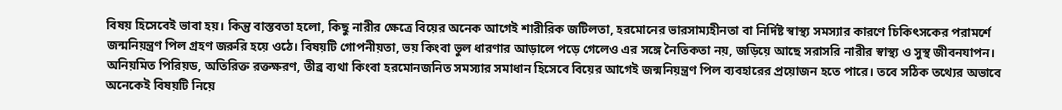বিষয় হিসেবেই ভাবা হয়। কিন্তু বাস্তবতা হলো, কিছু নারীর ক্ষেত্রে বিয়ের অনেক আগেই শারীরিক জটিলতা, হরমোনের ভারসাম্যহীনতা বা নির্দিষ্ট স্বাস্থ্য সমস্যার কারণে চিকিৎসকের পরামর্শে জন্মনিয়ন্ত্রণ পিল গ্রহণ জরুরি হয়ে ওঠে। বিষয়টি গোপনীয়তা, ভয় কিংবা ভুল ধারণার আড়ালে পড়ে গেলেও এর সঙ্গে নৈতিকতা নয়, জড়িয়ে আছে সরাসরি নারীর স্বাস্থ্য ও সুস্থ জীবনযাপন।
অনিয়মিত পিরিয়ড, অতিরিক্ত রক্তক্ষরণ, তীব্র ব্যথা কিংবা হরমোনজনিত সমস্যার সমাধান হিসেবে বিয়ের আগেই জন্মনিয়ন্ত্রণ পিল ব্যবহারের প্রয়োজন হতে পারে। তবে সঠিক তথ্যের অভাবে অনেকেই বিষয়টি নিয়ে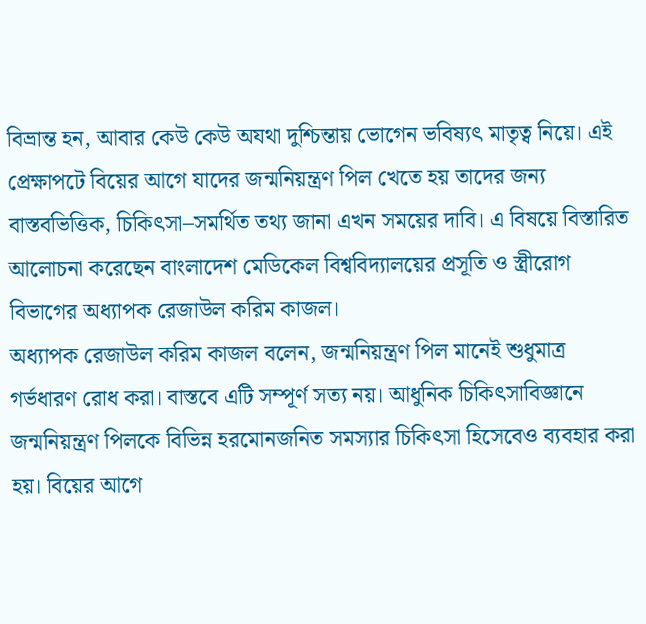বিভ্রান্ত হন, আবার কেউ কেউ অযথা দুশ্চিন্তায় ভোগেন ভবিষ্যৎ মাতৃত্ব নিয়ে। এই প্রেক্ষাপটে বিয়ের আগে যাদের জন্মনিয়ন্ত্রণ পিল খেতে হয় তাদের জন্য বাস্তবভিত্তিক, চিকিৎসা–সমর্থিত তথ্য জানা এখন সময়ের দাবি। এ বিষয়ে বিস্তারিত আলোচনা করেছেন বাংলাদেশ মেডিকেল বিশ্ববিদ্যালয়ের প্রসূতি ও স্ত্রীরোগ বিভাগের অধ্যাপক রেজাউল করিম কাজল।
অধ্যাপক রেজাউল করিম কাজল বলেন, জন্মনিয়ন্ত্রণ পিল মানেই শুধুমাত্র গর্ভধারণ রোধ করা। বাস্তবে এটি সম্পূর্ণ সত্য নয়। আধুনিক চিকিৎসাবিজ্ঞানে জন্মনিয়ন্ত্রণ পিলকে বিভিন্ন হরমোনজনিত সমস্যার চিকিৎসা হিসেবেও ব্যবহার করা হয়। বিয়ের আগে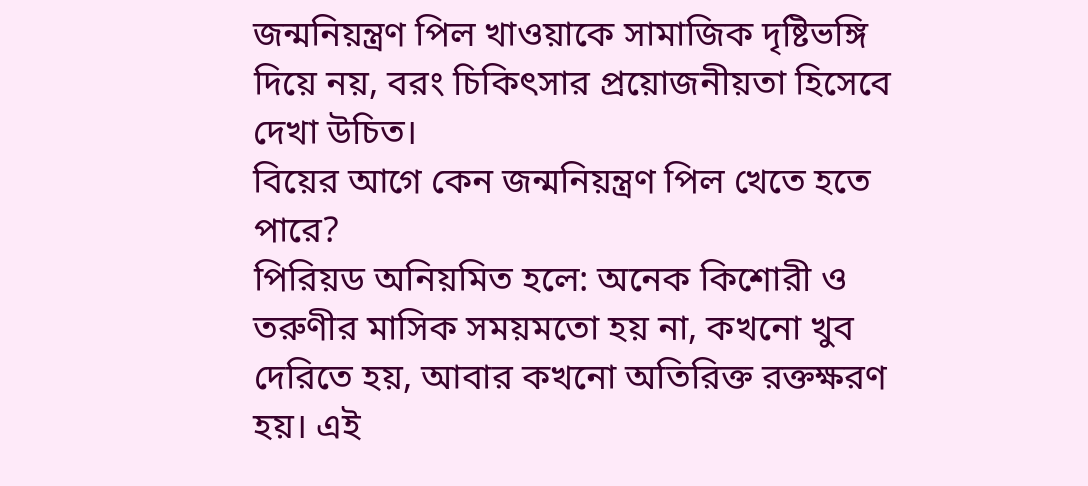জন্মনিয়ন্ত্রণ পিল খাওয়াকে সামাজিক দৃষ্টিভঙ্গি দিয়ে নয়, বরং চিকিৎসার প্রয়োজনীয়তা হিসেবে দেখা উচিত।
বিয়ের আগে কেন জন্মনিয়ন্ত্রণ পিল খেতে হতে পারে?
পিরিয়ড অনিয়মিত হলে: অনেক কিশোরী ও তরুণীর মাসিক সময়মতো হয় না, কখনো খুব দেরিতে হয়, আবার কখনো অতিরিক্ত রক্তক্ষরণ হয়। এই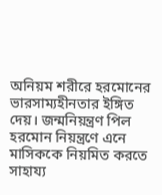অনিয়ম শরীরে হরমোনের ভারসাম্যহীনতার ইঙ্গিত দেয়। জন্মনিয়ন্ত্রণ পিল হরমোন নিয়ন্ত্রণে এনে মাসিককে নিয়মিত করতে সাহায্য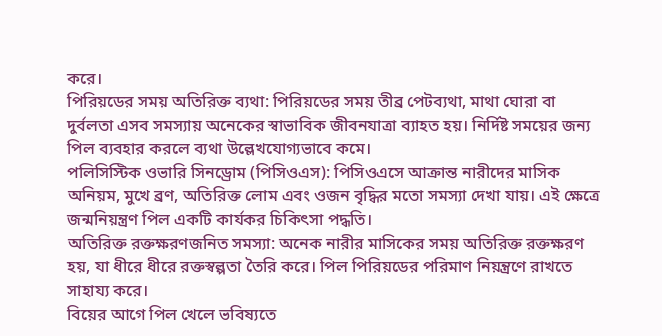করে।
পিরিয়ডের সময় অতিরিক্ত ব্যথা: পিরিয়ডের সময় তীব্র পেটব্যথা, মাথা ঘোরা বা দুর্বলতা এসব সমস্যায় অনেকের স্বাভাবিক জীবনযাত্রা ব্যাহত হয়। নির্দিষ্ট সময়ের জন্য পিল ব্যবহার করলে ব্যথা উল্লেখযোগ্যভাবে কমে।
পলিসিস্টিক ওভারি সিনড্রোম (পিসিওএস): পিসিওএসে আক্রান্ত নারীদের মাসিক অনিয়ম, মুখে ব্রণ, অতিরিক্ত লোম এবং ওজন বৃদ্ধির মতো সমস্যা দেখা যায়। এই ক্ষেত্রে জন্মনিয়ন্ত্রণ পিল একটি কার্যকর চিকিৎসা পদ্ধতি।
অতিরিক্ত রক্তক্ষরণজনিত সমস্যা: অনেক নারীর মাসিকের সময় অতিরিক্ত রক্তক্ষরণ হয়, যা ধীরে ধীরে রক্তস্বল্পতা তৈরি করে। পিল পিরিয়ডের পরিমাণ নিয়ন্ত্রণে রাখতে সাহায্য করে।
বিয়ের আগে পিল খেলে ভবিষ্যতে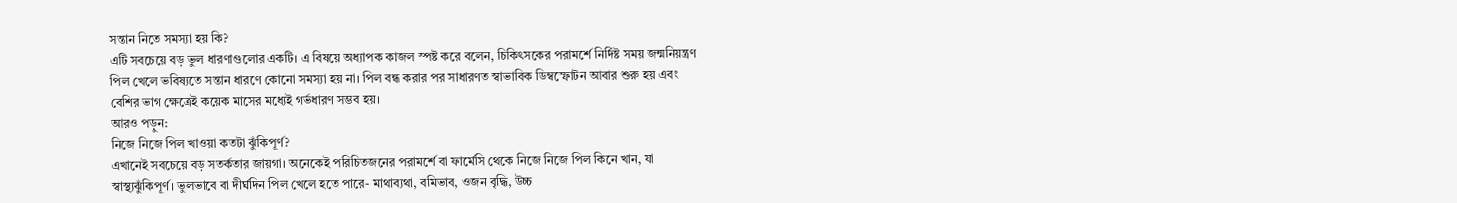সন্তান নিতে সমস্যা হয় কি?
এটি সবচেয়ে বড় ভুল ধারণাগুলোর একটি। এ বিষয়ে অধ্যাপক কাজল স্পষ্ট করে বলেন, চিকিৎসকের পরামর্শে নির্দিষ্ট সময় জন্মনিয়ন্ত্রণ পিল খেলে ভবিষ্যতে সন্তান ধারণে কোনো সমস্যা হয় না। পিল বন্ধ করার পর সাধারণত স্বাভাবিক ডিম্বস্ফোটন আবার শুরু হয় এবং বেশির ভাগ ক্ষেত্রেই কয়েক মাসের মধ্যেই গর্ভধারণ সম্ভব হয়।
আরও পড়ুন:
নিজে নিজে পিল খাওয়া কতটা ঝুঁকিপূর্ণ?
এখানেই সবচেয়ে বড় সতর্কতার জায়গা। অনেকেই পরিচিতজনের পরামর্শে বা ফার্মেসি থেকে নিজে নিজে পিল কিনে খান, যা স্বাস্থ্যঝুঁকিপূর্ণ। ভুলভাবে বা দীর্ঘদিন পিল খেলে হতে পারে- মাথাব্যথা, বমিভাব, ওজন বৃদ্ধি, উচ্চ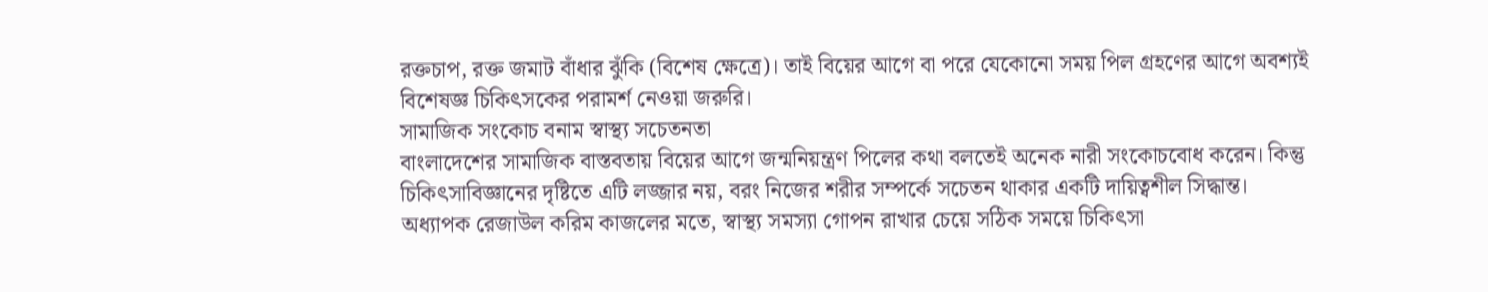রক্তচাপ, রক্ত জমাট বাঁধার ঝুঁকি (বিশেষ ক্ষেত্রে)। তাই বিয়ের আগে বা পরে যেকোনো সময় পিল গ্রহণের আগে অবশ্যই বিশেষজ্ঞ চিকিৎসকের পরামর্শ নেওয়া জরুরি।
সামাজিক সংকোচ বনাম স্বাস্থ্য সচেতনতা
বাংলাদেশের সামাজিক বাস্তবতায় বিয়ের আগে জন্মনিয়ন্ত্রণ পিলের কথা বলতেই অনেক নারী সংকোচবোধ করেন। কিন্তু চিকিৎসাবিজ্ঞানের দৃষ্টিতে এটি লজ্জার নয়, বরং নিজের শরীর সম্পর্কে সচেতন থাকার একটি দায়িত্বশীল সিদ্ধান্ত।
অধ্যাপক রেজাউল করিম কাজলের মতে, স্বাস্থ্য সমস্যা গোপন রাখার চেয়ে সঠিক সময়ে চিকিৎসা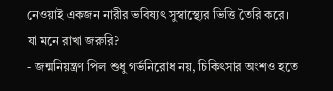নেওয়াই একজন নারীর ভবিষ্যৎ সুস্বাস্থ্যের ভিত্তি তৈরি করে।
যা মনে রাখা জরুরি?
- জন্মনিয়ন্ত্রণ পিল শুধু গর্ভনিরোধ নয়, চিকিৎসার অংশও হতে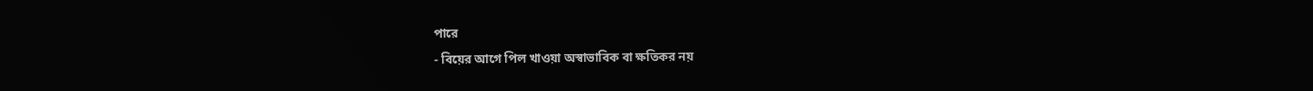পারে
- বিয়ের আগে পিল খাওয়া অস্বাভাবিক বা ক্ষতিকর নয়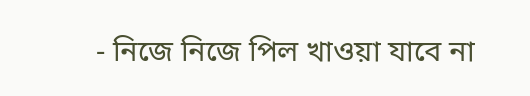- নিজে নিজে পিল খাওয়া যাবে না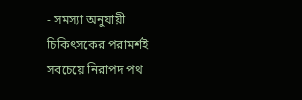- সমস্যা অনুযায়ী চিকিৎসকের পরামর্শই সবচেয়ে নিরাপদ পথ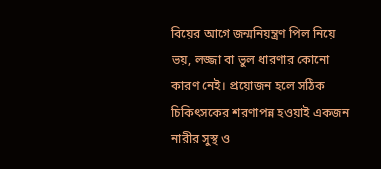বিয়ের আগে জন্মনিয়ন্ত্রণ পিল নিয়ে ভয়, লজ্জা বা ভুল ধারণার কোনো কারণ নেই। প্রয়োজন হলে সঠিক চিকিৎসকের শরণাপন্ন হওয়াই একজন নারীর সুস্থ ও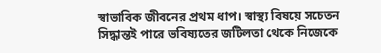স্বাভাবিক জীবনের প্রথম ধাপ। স্বাস্থ্য বিষয়ে সচেতন সিদ্ধান্তই পারে ভবিষ্যতের জটিলতা থেকে নিজেকে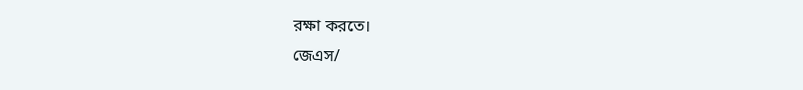রক্ষা করতে।
জেএস/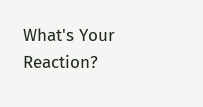What's Your Reaction?